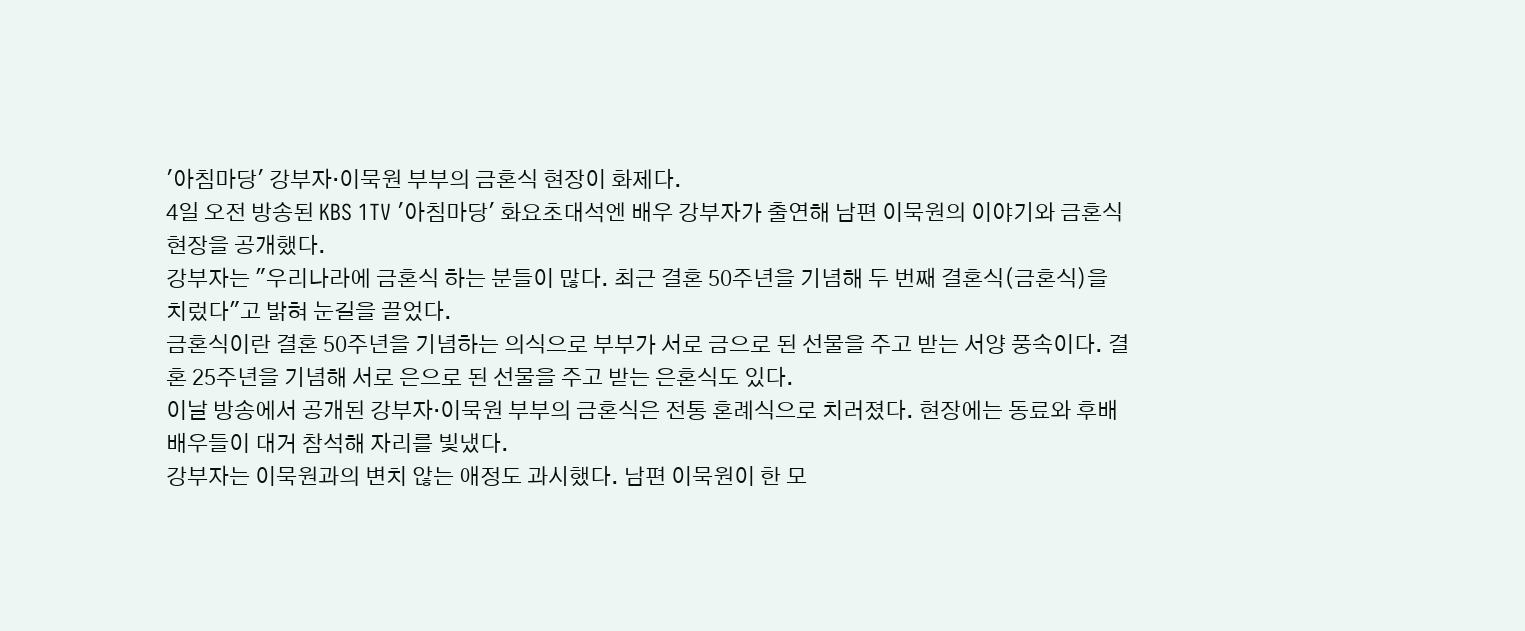'아침마당' 강부자·이묵원 부부의 금혼식 현장이 화제다.
4일 오전 방송된 KBS 1TV '아침마당' 화요초대석엔 배우 강부자가 출연해 남편 이묵원의 이야기와 금혼식 현장을 공개했다.
강부자는 "우리나라에 금혼식 하는 분들이 많다. 최근 결혼 50주년을 기념해 두 번째 결혼식(금혼식)을 치렀다"고 밝혀 눈길을 끌었다.
금혼식이란 결혼 50주년을 기념하는 의식으로 부부가 서로 금으로 된 선물을 주고 받는 서양 풍속이다. 결혼 25주년을 기념해 서로 은으로 된 선물을 주고 받는 은혼식도 있다.
이날 방송에서 공개된 강부자·이묵원 부부의 금혼식은 전통 혼례식으로 치러졌다. 현장에는 동료와 후배 배우들이 대거 참석해 자리를 빛냈다.
강부자는 이묵원과의 변치 않는 애정도 과시했다. 남편 이묵원이 한 모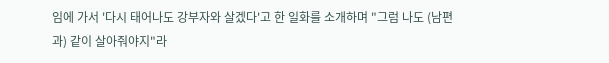임에 가서 '다시 태어나도 강부자와 살겠다'고 한 일화를 소개하며 "그럼 나도 (남편과) 같이 살아줘야지"라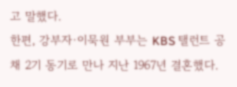고 말했다.
한편, 강부자·이묵원 부부는 KBS 탤런트 공채 2기 동기로 만나 지난 1967년 결혼했다.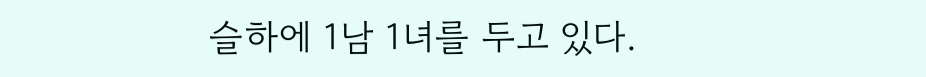슬하에 1남 1녀를 두고 있다.